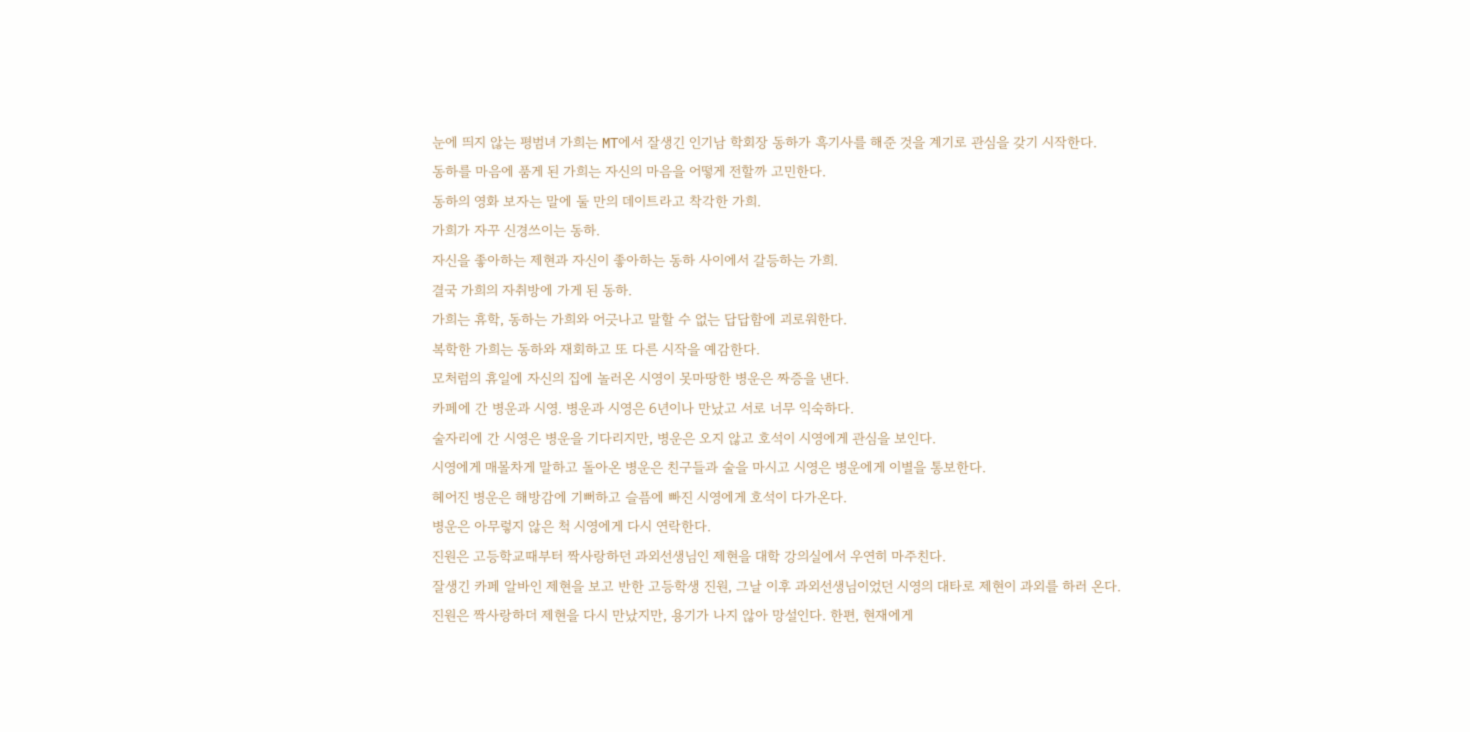눈에 띄지 않는 평범녀 가희는 MT에서 잘생긴 인기남 학회장 동하가 흑기사를 해준 것을 계기로 관심을 갖기 시작한다.
동하를 마음에 품게 된 가희는 자신의 마음을 어떻게 전할까 고민한다.
동하의 영화 보자는 말에 둘 만의 데이트라고 착각한 가희.
가희가 자꾸 신경쓰이는 동하.
자신을 좋아하는 제현과 자신이 좋아하는 동하 사이에서 갈등하는 가희.
결국 가희의 자취방에 가게 된 동하.
가희는 휴학, 동하는 가희와 어긋나고 말할 수 없는 답답함에 괴로워한다.
복학한 가희는 동하와 재회하고 또 다른 시작을 예감한다.
모처럼의 휴일에 자신의 집에 놀러온 시영이 못마땅한 병운은 짜증을 낸다.
카페에 간 병운과 시영. 병운과 시영은 6년이나 만났고 서로 너무 익숙하다.
술자리에 간 시영은 병운을 기다리지만, 병운은 오지 않고 호석이 시영에게 관심을 보인다.
시영에게 매몰차게 말하고 돌아온 병운은 친구들과 술을 마시고 시영은 병운에게 이별을 통보한다.
헤어진 병운은 해방감에 기뻐하고 슬픔에 빠진 시영에게 호석이 다가온다.
병운은 아무렇지 않은 척 시영에게 다시 연락한다.
진원은 고등학교때부터 짝사랑하던 과외선생님인 제현을 대학 강의실에서 우연히 마주친다.
잘생긴 카페 알바인 제현을 보고 반한 고등학생 진원, 그날 이후 과외선생님이었던 시영의 대타로 제현이 과외를 하러 온다.
진원은 짝사랑하더 제현을 다시 만났지만, 용기가 나지 않아 망설인다. 한편, 현재에게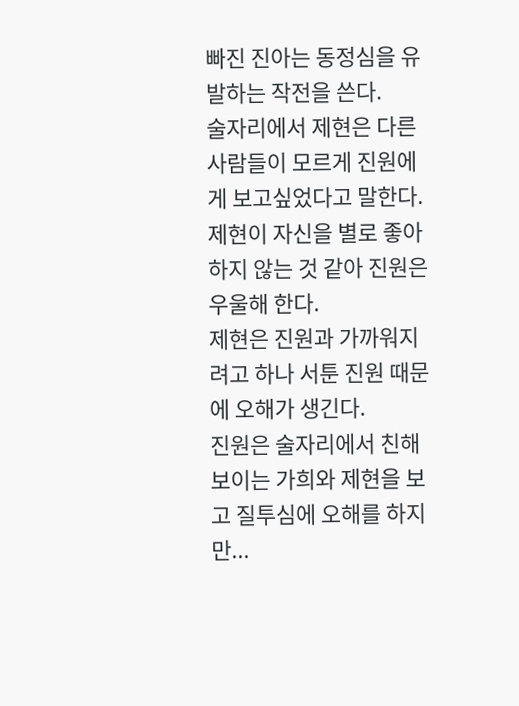빠진 진아는 동정심을 유발하는 작전을 쓴다.
술자리에서 제현은 다른 사람들이 모르게 진원에게 보고싶었다고 말한다.
제현이 자신을 별로 좋아하지 않는 것 같아 진원은 우울해 한다.
제현은 진원과 가까워지려고 하나 서툰 진원 때문에 오해가 생긴다.
진원은 술자리에서 친해보이는 가희와 제현을 보고 질투심에 오해를 하지만...